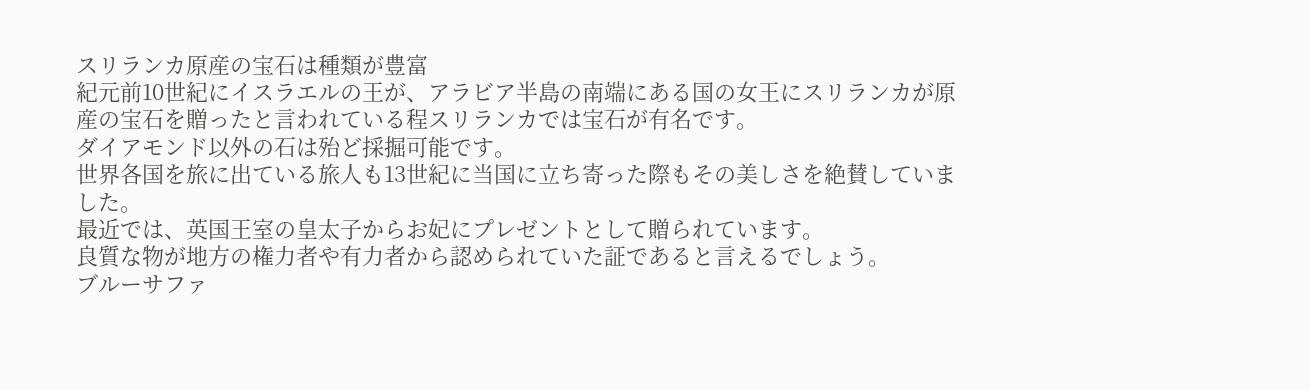スリランカ原産の宝石は種類が豊富
紀元前10世紀にイスラエルの王が、アラビア半島の南端にある国の女王にスリランカが原産の宝石を贈ったと言われている程スリランカでは宝石が有名です。
ダイアモンド以外の石は殆ど採掘可能です。
世界各国を旅に出ている旅人も13世紀に当国に立ち寄った際もその美しさを絶賛していました。
最近では、英国王室の皇太子からお妃にプレゼントとして贈られています。
良質な物が地方の権力者や有力者から認められていた証であると言えるでしょう。
ブルーサファ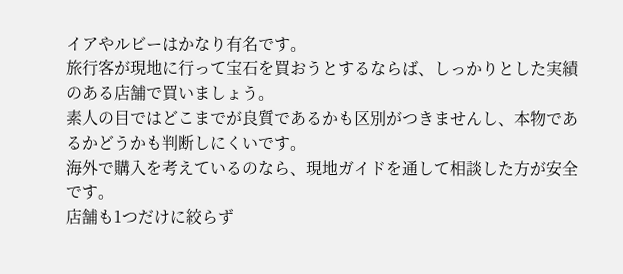イアやルビーはかなり有名です。
旅行客が現地に行って宝石を買おうとするならば、しっかりとした実績のある店舗で買いましょう。
素人の目ではどこまでが良質であるかも区別がつきませんし、本物であるかどうかも判断しにくいです。
海外で購入を考えているのなら、現地ガイドを通して相談した方が安全です。
店舗も1つだけに絞らず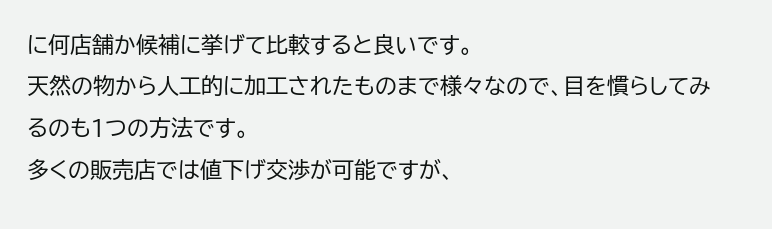に何店舗か候補に挙げて比較すると良いです。
天然の物から人工的に加工されたものまで様々なので、目を慣らしてみるのも1つの方法です。
多くの販売店では値下げ交渉が可能ですが、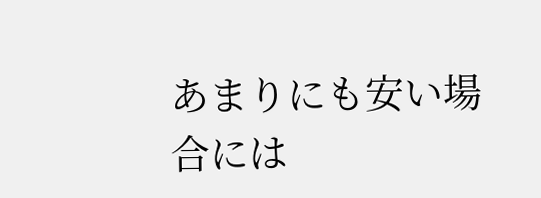あまりにも安い場合には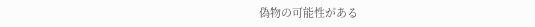偽物の可能性がある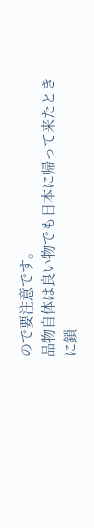ので要注意です。
品物自体は良い物でも日本に帰って来たときに鎖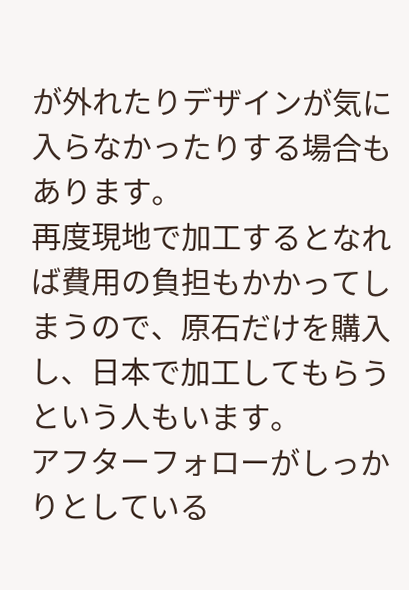が外れたりデザインが気に入らなかったりする場合もあります。
再度現地で加工するとなれば費用の負担もかかってしまうので、原石だけを購入し、日本で加工してもらうという人もいます。
アフターフォローがしっかりとしている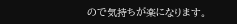ので気持ちが楽になります。